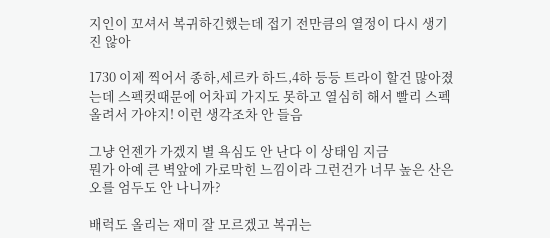지인이 꼬셔서 복귀하긴했는데 접기 전만큼의 열정이 다시 생기진 않아

1730 이제 찍어서 종하,세르카 하드,4하 등등 트라이 할건 많아졌는데 스펙컷때문에 어차피 가지도 못하고 열심히 해서 빨리 스펙 올려서 가야지! 이런 생각조차 안 들음

그냥 언젠가 가겠지 별 욕심도 안 난다 이 상태임 지금
뭔가 아예 큰 벽앞에 가로막힌 느낌이라 그런건가 너무 높은 산은 오를 엄두도 안 나니까?

배럭도 올리는 재미 잘 모르겠고 복귀는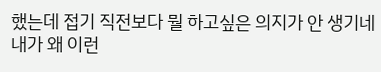했는데 접기 직전보다 뭘 하고싶은 의지가 안 생기네 내가 왜 이런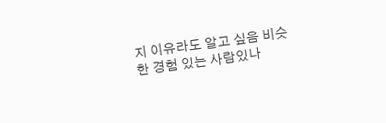지 이유라도 알고 싶음 비슷한 경험 있는 사람있나